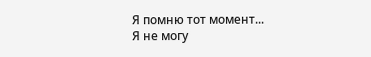Я помню тот момент...
Я не могу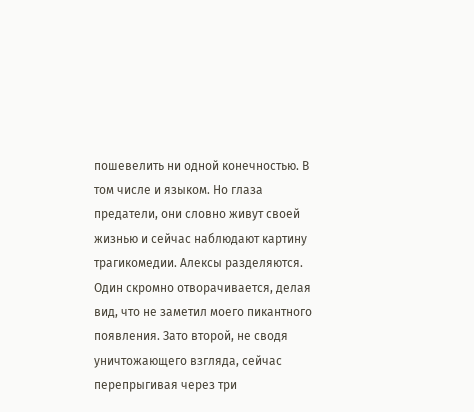пошевелить ни одной конечностью. В том числе и языком. Но глаза предатели, они словно живут своей жизнью и сейчас наблюдают картину трагикомедии. Алексы разделяются. Один скромно отворачивается, делая вид, что не заметил моего пикантного появления. Зато второй, не сводя уничтожающего взгляда, сейчас перепрыгивая через три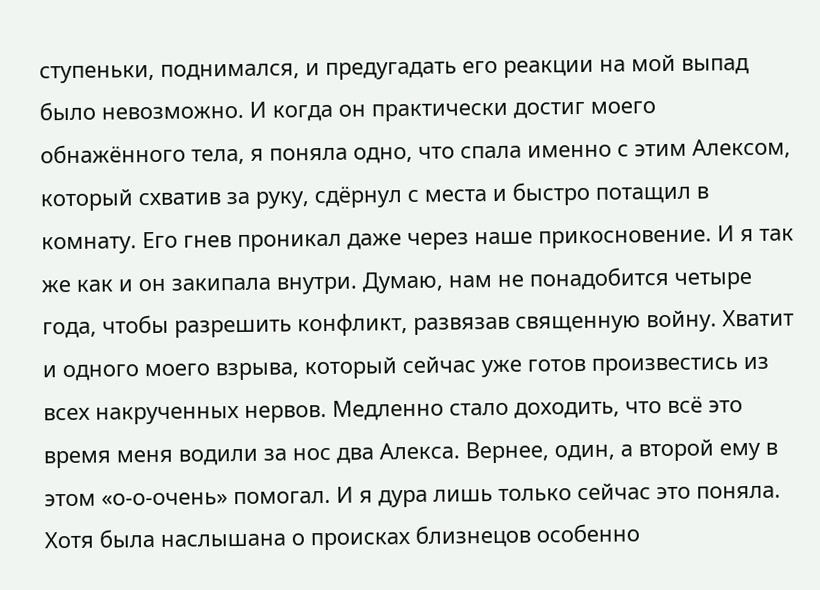ступеньки, поднимался, и предугадать его реакции на мой выпад было невозможно. И когда он практически достиг моего обнажённого тела, я поняла одно, что спала именно с этим Алексом, который схватив за руку, сдёрнул с места и быстро потащил в комнату. Его гнев проникал даже через наше прикосновение. И я так же как и он закипала внутри. Думаю, нам не понадобится четыре года, чтобы разрешить конфликт, развязав священную войну. Хватит и одного моего взрыва, который сейчас уже готов произвестись из всех накрученных нервов. Медленно стало доходить, что всё это время меня водили за нос два Алекса. Вернее, один, а второй ему в этом «о-о-очень» помогал. И я дура лишь только сейчас это поняла. Хотя была наслышана о происках близнецов особенно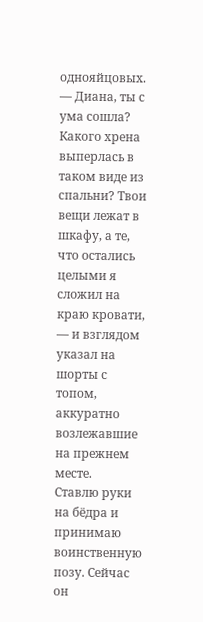однояйцовых.
— Диана, ты с ума сошла? Какого хрена выперлась в таком виде из спальни? Твои вещи лежат в шкафу, а те, что остались целыми я сложил на краю кровати, — и взглядом указал на шорты с топом, аккуратно возлежавшие на прежнем месте.
Ставлю руки на бёдра и принимаю воинственную позу. Сейчас он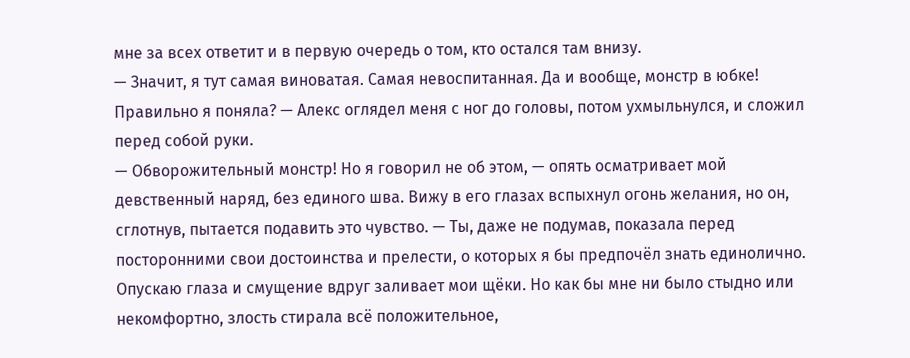мне за всех ответит и в первую очередь о том, кто остался там внизу.
— Значит, я тут самая виноватая. Самая невоспитанная. Да и вообще, монстр в юбке! Правильно я поняла? — Алекс оглядел меня с ног до головы, потом ухмыльнулся, и сложил перед собой руки.
— Обворожительный монстр! Но я говорил не об этом, — опять осматривает мой девственный наряд, без единого шва. Вижу в его глазах вспыхнул огонь желания, но он, сглотнув, пытается подавить это чувство. — Ты, даже не подумав, показала перед посторонними свои достоинства и прелести, о которых я бы предпочёл знать единолично.
Опускаю глаза и смущение вдруг заливает мои щёки. Но как бы мне ни было стыдно или некомфортно, злость стирала всё положительное,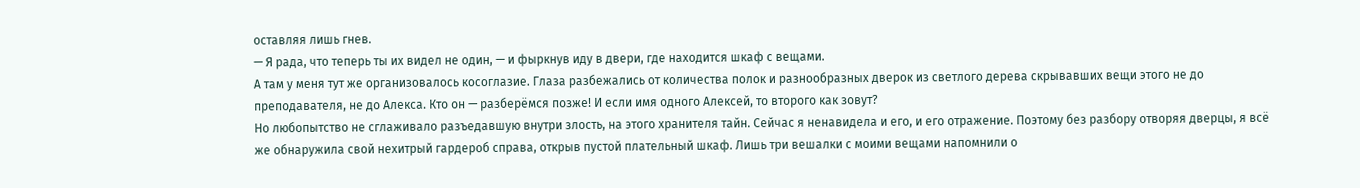оставляя лишь гнев.
— Я рада, что теперь ты их видел не один, — и фыркнув иду в двери, где находится шкаф с вещами.
А там у меня тут же организовалось косоглазие. Глаза разбежались от количества полок и разнообразных дверок из светлого дерева скрывавших вещи этого не до преподавателя, не до Алекса. Кто он — разберёмся позже! И если имя одного Алексей, то второго как зовут?
Но любопытство не сглаживало разъедавшую внутри злость, на этого хранителя тайн. Сейчас я ненавидела и его, и его отражение. Поэтому без разбору отворяя дверцы, я всё же обнаружила свой нехитрый гардероб справа, открыв пустой плательный шкаф. Лишь три вешалки с моими вещами напомнили о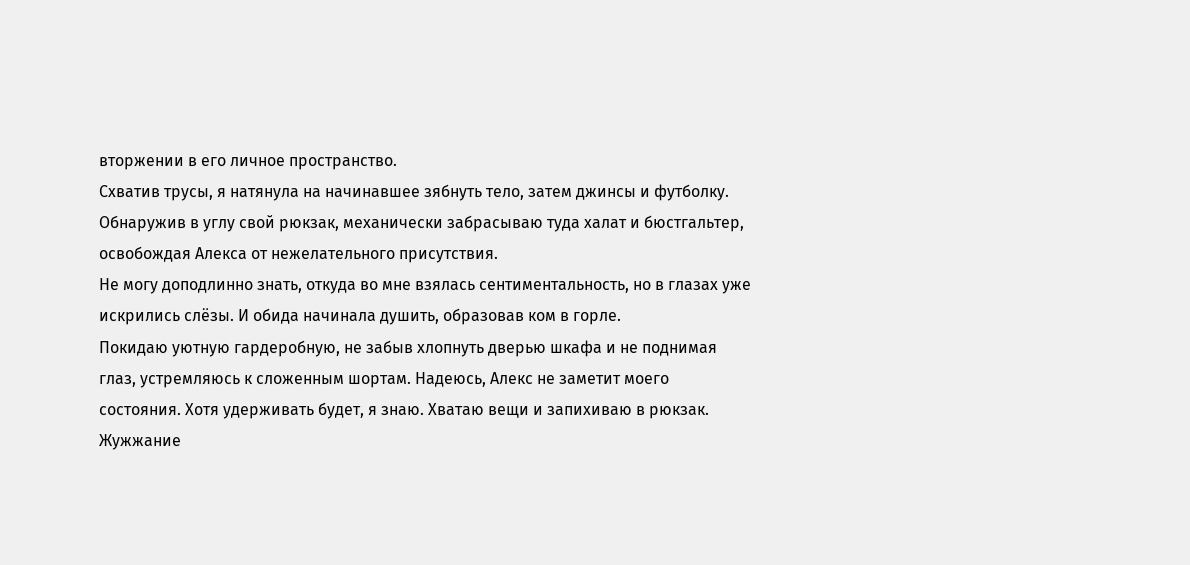вторжении в его личное пространство.
Схватив трусы, я натянула на начинавшее зябнуть тело, затем джинсы и футболку. Обнаружив в углу свой рюкзак, механически забрасываю туда халат и бюстгальтер, освобождая Алекса от нежелательного присутствия.
Не могу доподлинно знать, откуда во мне взялась сентиментальность, но в глазах уже искрились слёзы. И обида начинала душить, образовав ком в горле.
Покидаю уютную гардеробную, не забыв хлопнуть дверью шкафа и не поднимая глаз, устремляюсь к сложенным шортам. Надеюсь, Алекс не заметит моего состояния. Хотя удерживать будет, я знаю. Хватаю вещи и запихиваю в рюкзак. Жужжание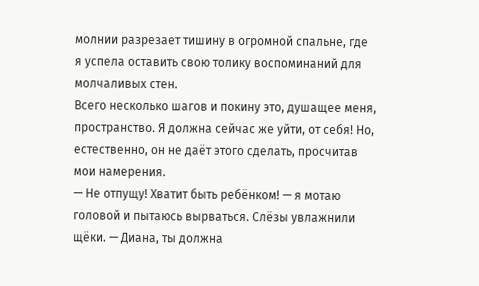молнии разрезает тишину в огромной спальне, где я успела оставить свою толику воспоминаний для молчаливых стен.
Всего несколько шагов и покину это, душащее меня, пространство. Я должна сейчас же уйти, от себя! Но, естественно, он не даёт этого сделать, просчитав мои намерения.
— Не отпущу! Хватит быть ребёнком! — я мотаю головой и пытаюсь вырваться. Слёзы увлажнили щёки. — Диана, ты должна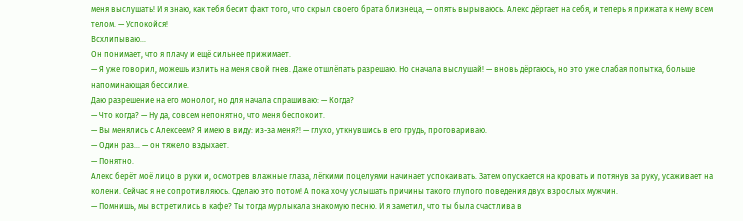меня выслушать! И я знаю, как тебя бесит факт того, что скрыл своего брата близнеца, — опять вырываюсь. Алекс дёргает на себя, и теперь я прижата к нему всем телом. — Успокойся!
Всхлипываю...
Он понимает, что я плачу и ещё сильнее прижимает.
— Я уже говорил, можешь излить на меня свой гнев. Даже отшлёпать разрешаю. Но сначала выслушай! — вновь дёргаюсь, но это уже слабая попытка, больше напоминающая бессилие.
Даю разрешение на его монолог, но для начала спрашиваю: — Когда?
— Что когда? — Ну да, совсем непонятно, что меня беспокоит.
— Вы менялись с Алексеем? Я имею в виду: из-за меня?! — глухо, уткнувшись в его грудь, проговариваю.
— Один раз... — он тяжело вздыхает.
— Понятно.
Алекс берёт моё лицо в руки и, осмотрев влажные глаза, лёгкими поцелуями начинает успокаивать. Затем опускается на кровать и потянув за руку, усаживает на колени. Сейчас я не сопротивляюсь. Сделаю это потом! А пока хочу услышать причины такого глупого поведения двух взрослых мужчин.
— Помнишь, мы встретились в кафе? Ты тогда мурлыкала знакомую песню. И я заметил, что ты была счастлива в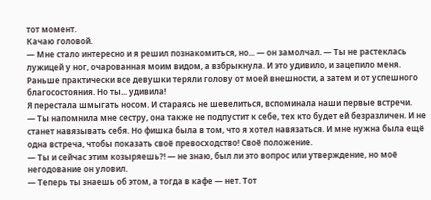тот момент.
Качаю головой.
— Мне стало интересно и я решил познакомиться, но... — он замолчал. — Ты не растеклась лужицей у ног, очарованная моим видом, а взбрыкнула. И это удивило, и зацепило меня. Раньше практически все девушки теряли голову от моей внешности, а затем и от успешного благосостояния. Но ты... удивила!
Я перестала шмыгать носом. И стараясь не шевелиться, вспоминала наши первые встречи.
— Ты напомнила мне сестру, она также не подпустит к себе, тех кто будет ей безразличен. И не станет навязывать себя. Но фишка была в том, что я хотел навязаться. И мне нужна была ещё одна встреча, чтобы показать своё превосходство! Своё положение.
— Ты и сейчас этим козыряешь?! — не знаю, был ли это вопрос или утверждение, но моё негодование он уловил.
— Теперь ты знаешь об этом, а тогда в кафе — нет. Тот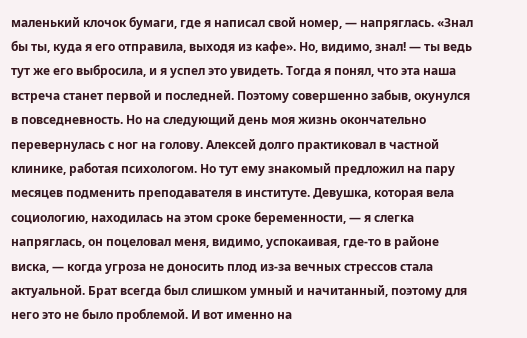маленький клочок бумаги, где я написал свой номер, — напряглась. «Знал бы ты, куда я его отправила, выходя из кафе». Но, видимо, знал! — ты ведь тут же его выбросила, и я успел это увидеть. Тогда я понял, что эта наша встреча станет первой и последней. Поэтому совершенно забыв, окунулся в повседневность. Но на следующий день моя жизнь окончательно перевернулась с ног на голову. Алексей долго практиковал в частной клинике, работая психологом. Но тут ему знакомый предложил на пару месяцев подменить преподавателя в институте. Девушка, которая вела социологию, находилась на этом сроке беременности, — я слегка напряглась, он поцеловал меня, видимо, успокаивая, где-то в районе виска, — когда угроза не доносить плод из-за вечных стрессов стала актуальной. Брат всегда был слишком умный и начитанный, поэтому для него это не было проблемой. И вот именно на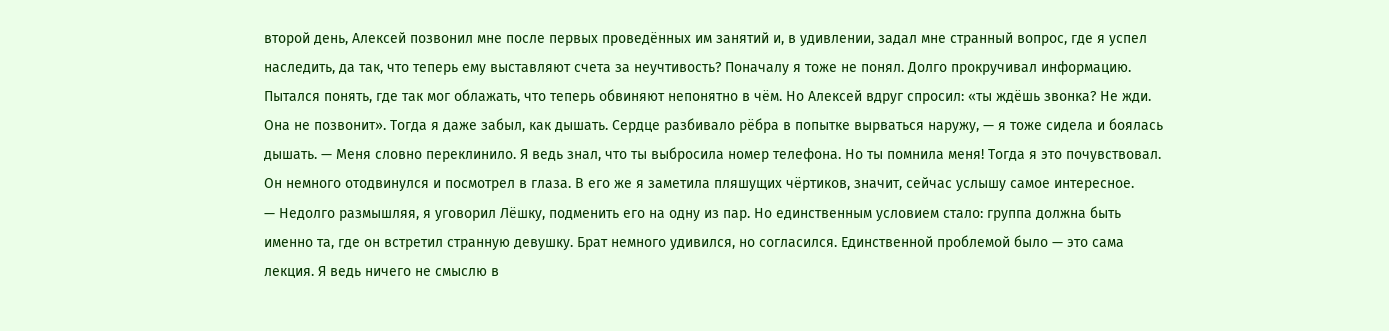второй день, Алексей позвонил мне после первых проведённых им занятий и, в удивлении, задал мне странный вопрос, где я успел наследить, да так, что теперь ему выставляют счета за неучтивость? Поначалу я тоже не понял. Долго прокручивал информацию. Пытался понять, где так мог облажать, что теперь обвиняют непонятно в чём. Но Алексей вдруг спросил: «ты ждёшь звонка? Не жди. Она не позвонит». Тогда я даже забыл, как дышать. Сердце разбивало рёбра в попытке вырваться наружу, — я тоже сидела и боялась дышать. — Меня словно переклинило. Я ведь знал, что ты выбросила номер телефона. Но ты помнила меня! Тогда я это почувствовал.
Он немного отодвинулся и посмотрел в глаза. В его же я заметила пляшущих чёртиков, значит, сейчас услышу самое интересное.
— Недолго размышляя, я уговорил Лёшку, подменить его на одну из пар. Но единственным условием стало: группа должна быть именно та, где он встретил странную девушку. Брат немного удивился, но согласился. Единственной проблемой было — это сама лекция. Я ведь ничего не смыслю в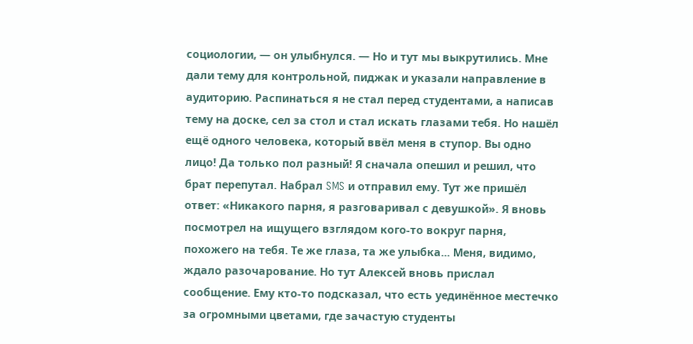социологии, — он улыбнулся. — Но и тут мы выкрутились. Мне дали тему для контрольной, пиджак и указали направление в аудиторию. Распинаться я не стал перед студентами, а написав тему на доске, сел за стол и стал искать глазами тебя. Но нашёл ещё одного человека, который ввёл меня в ступор. Вы одно лицо! Да только пол разный! Я сначала опешил и решил, что брат перепутал. Набрал SMS и отправил ему. Тут же пришёл ответ: «Никакого парня, я разговаривал с девушкой». Я вновь посмотрел на ищущего взглядом кого-то вокруг парня, похожего на тебя. Те же глаза, та же улыбка... Меня, видимо, ждало разочарование. Но тут Алексей вновь прислал сообщение. Ему кто-то подсказал, что есть уединённое местечко за огромными цветами, где зачастую студенты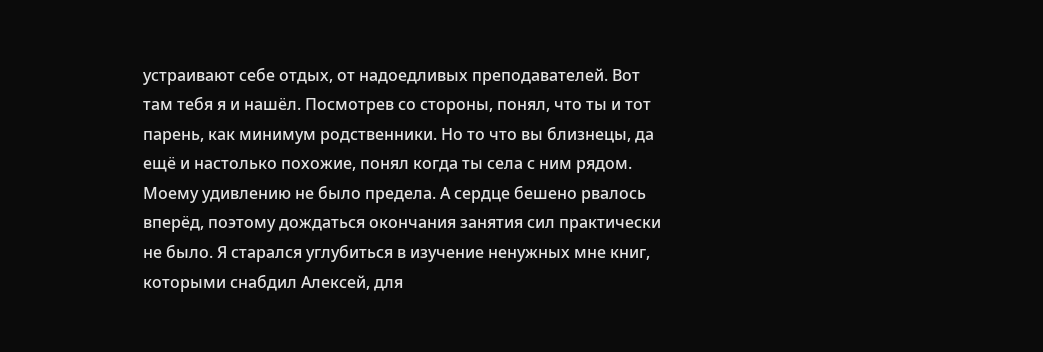устраивают себе отдых, от надоедливых преподавателей. Вот там тебя я и нашёл. Посмотрев со стороны, понял, что ты и тот парень, как минимум родственники. Но то что вы близнецы, да ещё и настолько похожие, понял когда ты села с ним рядом. Моему удивлению не было предела. А сердце бешено рвалось вперёд, поэтому дождаться окончания занятия сил практически не было. Я старался углубиться в изучение ненужных мне книг, которыми снабдил Алексей, для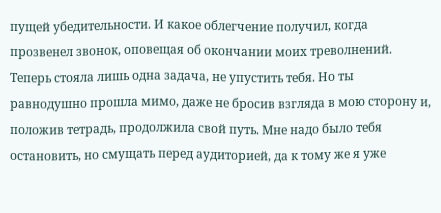пущей убедительности. И какое облегчение получил, когда прозвенел звонок, оповещая об окончании моих треволнений. Теперь стояла лишь одна задача, не упустить тебя. Но ты равнодушно прошла мимо, даже не бросив взгляда в мою сторону и, положив тетрадь, продолжила свой путь. Мне надо было тебя остановить, но смущать перед аудиторией, да к тому же я уже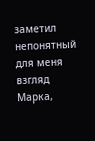заметил непонятный для меня взгляд Марка,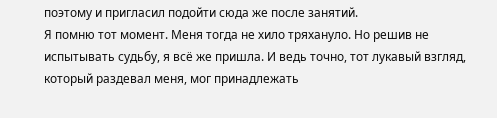поэтому и пригласил подойти сюда же после занятий.
Я помню тот момент. Меня тогда не хило тряхануло. Но решив не испытывать судьбу, я всё же пришла. И ведь точно, тот лукавый взгляд, который раздевал меня, мог принадлежать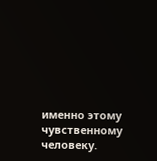именно этому чувственному человеку.